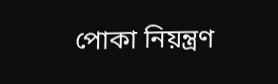পোকা নিয়ন্ত্রণ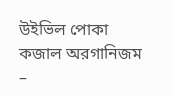উইভিল পোকা কজাল অরগানিজম –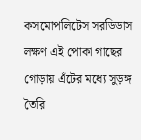কসমোপলিটেস সরডিডাস লক্ষণ এই পোকা গাছের গোড়ায় এঁটের মধ্যে সুড়ঙ্গ তৈরি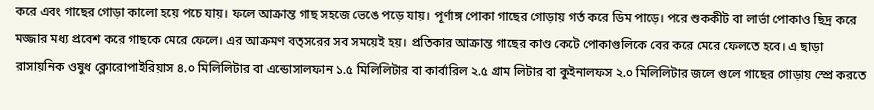করে এবং গাছের গোড়া কালো হয়ে পচে যায়। ফলে আক্রান্ত গাছ সহজে ভেঙে পড়ে যায়। পূর্ণাঙ্গ পোকা গাছের গোড়ায় গর্ত করে ডিম পাড়ে। পরে শুককীট বা লার্ভা পোকাও ছিদ্র করে মজ্জার মধ্য প্রবেশ করে গাছকে মেরে ফেলে। এর আক্রমণ বত্সরের সব সময়েই হয়। প্রতিকার আক্রান্ত গাছের কাণ্ড কেটে পোকাগুলিকে বের করে মেরে ফেলতে হবে। এ ছাড়া রাসায়নিক ওষুধ ক্লোরোপাইরিয়াস ৪.০ মিলিলিটার বা এন্ডোসালফান ১.৫ মিলিলিটার বা কার্বারিল ২.৫ গ্রাম লিটার বা কুইনালফস ২.০ মিলিলিটার জলে গুলে গাছের গোড়ায় স্প্রে করতে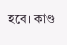হবে। কাণ্ড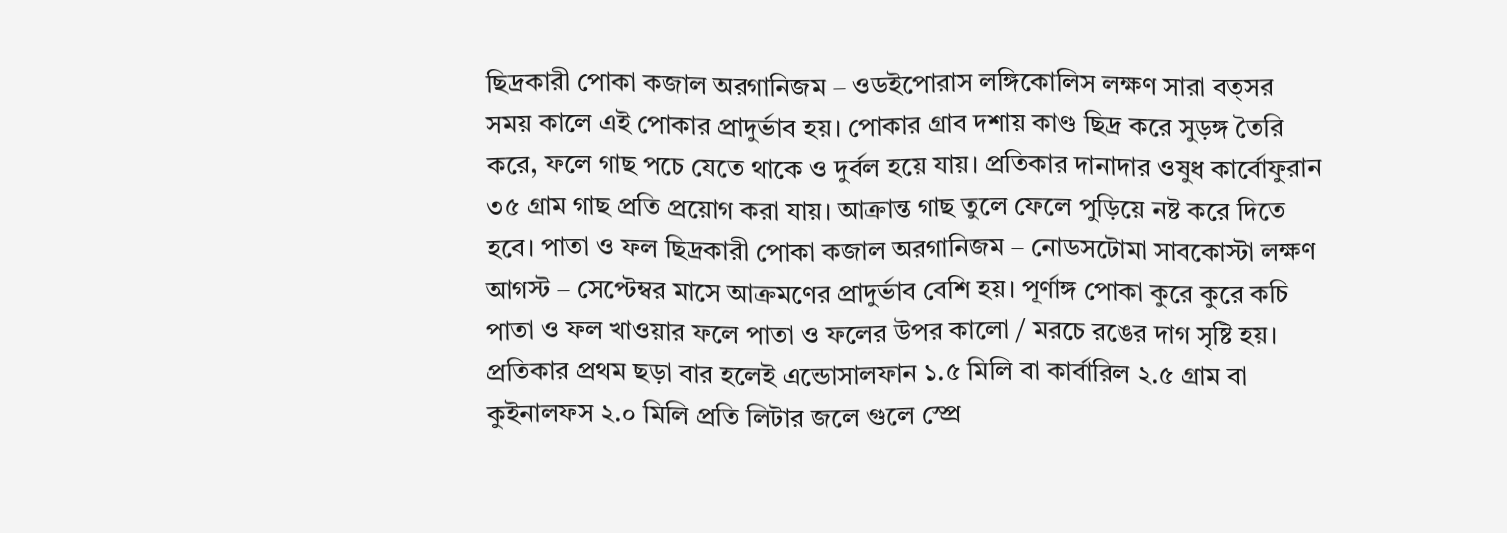ছিদ্রকারী পোকা কজাল অরগানিজম – ওডইপোরাস লঙ্গিকোলিস লক্ষণ সারা বত্সর সময় কালে এই পোকার প্রাদুর্ভাব হয়। পোকার গ্রাব দশায় কাণ্ড ছিদ্র করে সুড়ঙ্গ তৈরি করে, ফলে গাছ পচে যেতে থাকে ও দুর্বল হয়ে যায়। প্রতিকার দানাদার ওষুধ কার্বোফুরান ৩৫ গ্রাম গাছ প্রতি প্রয়োগ করা যায়। আক্রান্ত গাছ তুলে ফেলে পুড়িয়ে নষ্ট করে দিতে হবে। পাতা ও ফল ছিদ্রকারী পোকা কজাল অরগানিজম – নোডসটোমা সাবকোস্টা লক্ষণ আগস্ট – সেপ্টেম্বর মাসে আক্রমণের প্রাদুর্ভাব বেশি হয়। পূর্ণাঙ্গ পোকা কুরে কুরে কচি পাতা ও ফল খাওয়ার ফলে পাতা ও ফলের উপর কালো / মরচে রঙের দাগ সৃষ্টি হয়। প্রতিকার প্রথম ছড়া বার হলেই এন্ডোসালফান ১.৫ মিলি বা কার্বারিল ২.৫ গ্রাম বা কুইনালফস ২.০ মিলি প্রতি লিটার জলে গুলে স্প্রে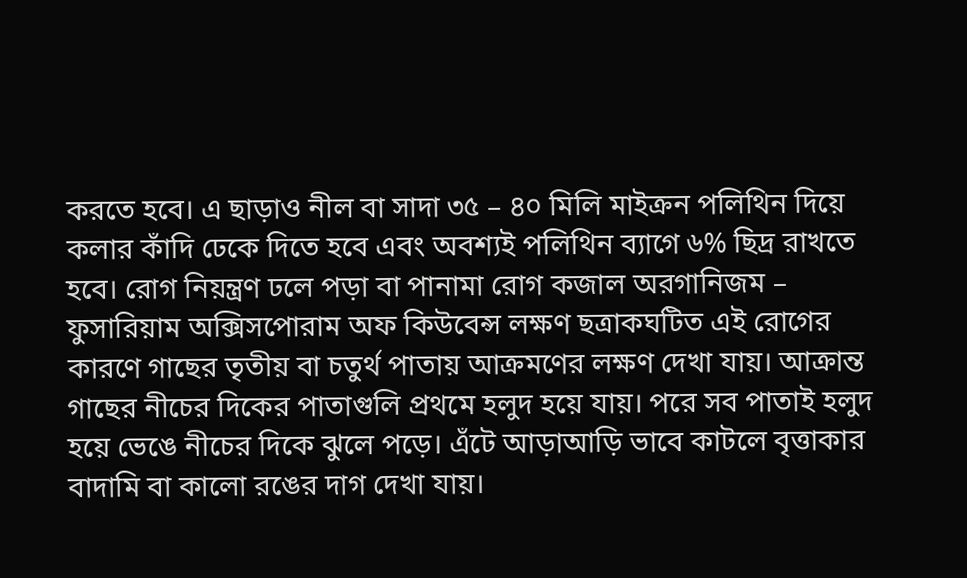করতে হবে। এ ছাড়াও নীল বা সাদা ৩৫ – ৪০ মিলি মাইক্রন পলিথিন দিয়ে কলার কাঁদি ঢেকে দিতে হবে এবং অবশ্যই পলিথিন ব্যাগে ৬% ছিদ্র রাখতে হবে। রোগ নিয়ন্ত্রণ ঢলে পড়া বা পানামা রোগ কজাল অরগানিজম – ফুসারিয়াম অক্সিসপোরাম অফ কিউবেন্স লক্ষণ ছত্রাকঘটিত এই রোগের কারণে গাছের তৃতীয় বা চতুর্থ পাতায় আক্রমণের লক্ষণ দেখা যায়। আক্রান্ত গাছের নীচের দিকের পাতাগুলি প্রথমে হলুদ হয়ে যায়। পরে সব পাতাই হলুদ হয়ে ভেঙে নীচের দিকে ঝুলে পড়ে। এঁটে আড়াআড়ি ভাবে কাটলে বৃত্তাকার বাদামি বা কালো রঙের দাগ দেখা যায়।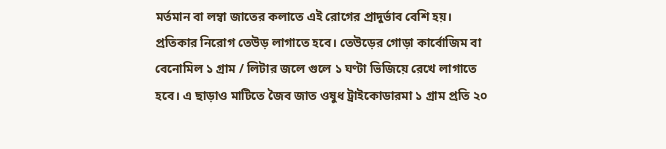মর্তমান বা লম্বা জাতের কলাতে এই রোগের প্রাদুর্ভাব বেশি হয়। প্রতিকার নিরোগ তেউড় লাগাতে হবে। তেউড়ের গোড়া কার্বোজিম বা বেনোমিল ১ গ্রাম / লিটার জলে গুলে ১ ঘণ্টা ভিজিয়ে রেখে লাগাতে হবে। এ ছাড়াও মাটিতে জৈব জাত ওষুধ ট্রাইকোডারমা ১ গ্রাম প্রতি ২০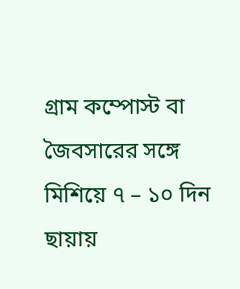গ্রাম কম্পোস্ট বা জৈবসারের সঙ্গে মিশিয়ে ৭ – ১০ দিন ছায়ায়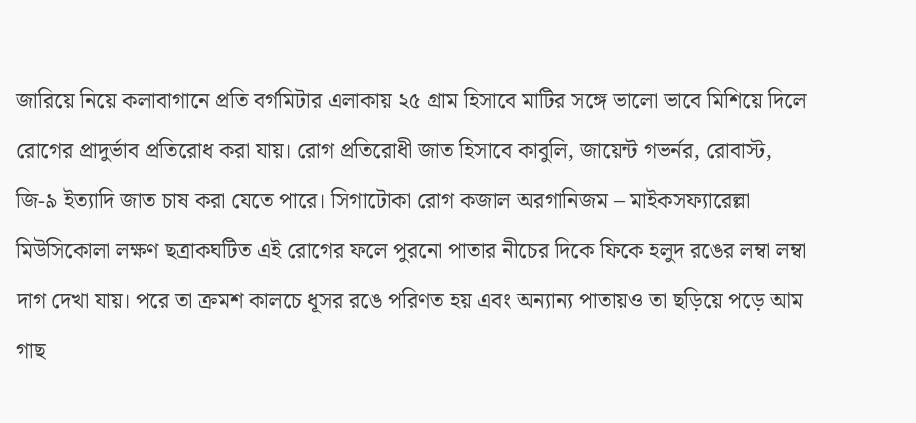জারিয়ে নিয়ে কলাবাগানে প্রতি বর্গমিটার এলাকায় ২৫ গ্রাম হিসাবে মাটির সঙ্গে ভালো ভাবে মিশিয়ে দিলে রোগের প্রাদুর্ভাব প্রতিরোধ করা যায়। রোগ প্রতিরোধী জাত হিসাবে কাবুলি, জায়েন্ট গভর্নর, রোবাস্ট, জি-৯ ইত্যাদি জাত চাষ করা যেতে পারে। সিগাটোকা রোগ কজাল অরগানিজম – মাইকসফ্যারেল্লা মিউসিকোলা লক্ষণ ছত্রাকঘটিত এই রোগের ফলে পুরনো পাতার নীচের দিকে ফিকে হলুদ রঙের লম্বা লম্বা দাগ দেখা যায়। পরে তা ক্রমশ কালচে ধূসর রঙে পরিণত হয় এবং অন্যান্য পাতায়ও তা ছড়িয়ে পড়ে আম গাছ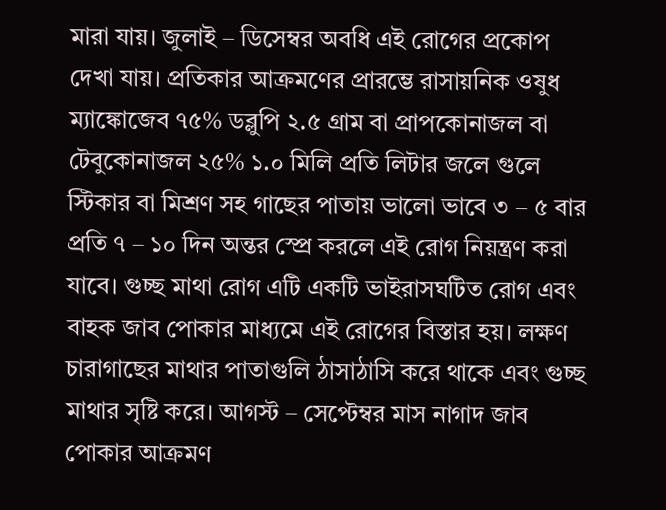মারা যায়। জুলাই – ডিসেম্বর অবধি এই রোগের প্রকোপ দেখা যায়। প্রতিকার আক্রমণের প্রারম্ভে রাসায়নিক ওষুধ ম্যাঙ্কোজেব ৭৫% ডব্লুপি ২.৫ গ্রাম বা প্রাপকোনাজল বা টেবুকোনাজল ২৫% ১.০ মিলি প্রতি লিটার জলে গুলে স্টিকার বা মিশ্রণ সহ গাছের পাতায় ভালো ভাবে ৩ – ৫ বার প্রতি ৭ – ১০ দিন অন্তর স্প্রে করলে এই রোগ নিয়ন্ত্রণ করা যাবে। গুচ্ছ মাথা রোগ এটি একটি ভাইরাসঘটিত রোগ এবং বাহক জাব পোকার মাধ্যমে এই রোগের বিস্তার হয়। লক্ষণ চারাগাছের মাথার পাতাগুলি ঠাসাঠাসি করে থাকে এবং গুচ্ছ মাথার সৃষ্টি করে। আগস্ট – সেপ্টেম্বর মাস নাগাদ জাব পোকার আক্রমণ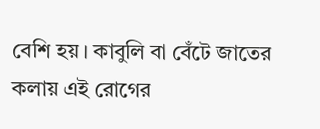বেশি হয়। কাবুলি বা বেঁটে জাতের কলায় এই রোগের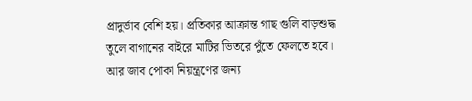প্রাদুর্ভাব বেশি হয়। প্রতিকার আক্রান্ত গাছ গুলি বাড়শুদ্ধ তুলে বাগানের বাইরে মাটির ভিতরে পুঁতে ফেলতে হবে। আর জাব পোকা নিয়ন্ত্রণের জন্য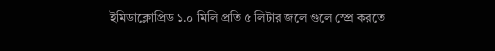ইমিডাক্লোপ্রিড ১.০ মিলি প্রতি ৫ লিটার জলে গুলে স্প্রে করতে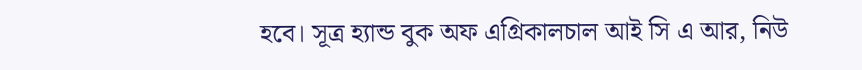হবে। সূত্র হ্যান্ড বুক অফ এগ্রিকালচাল আই সি এ আর, নিউ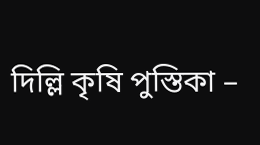দিল্লি কৃষি পুস্তিকা –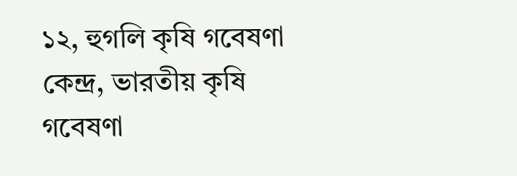১২, হুগলি কৃষি গবেষণা কেন্দ্র, ভারতীয় কৃষি গবেষণা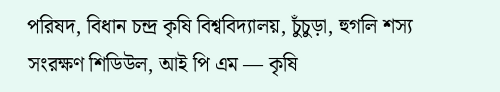পরিষদ, বিধান চন্দ্র কৃষি বিশ্ববিদ্যালয়, চুঁচুড়া, হুগলি শস্য সংরক্ষণ শিডিউল, আই পি এম — কৃষি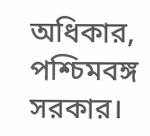অধিকার, পশ্চিমবঙ্গ সরকার।